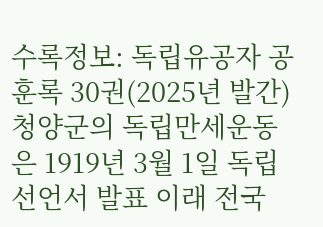수록정보: 독립유공자 공훈록 30권(2025년 발간)
청양군의 독립만세운동은 1919년 3월 1일 독립선언서 발표 이래 전국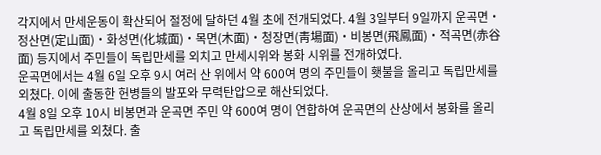각지에서 만세운동이 확산되어 절정에 달하던 4월 초에 전개되었다. 4월 3일부터 9일까지 운곡면・정산면(定山面)・화성면(化城面)・목면(木面)・청장면(靑場面)・비봉면(飛鳳面)・적곡면(赤谷面) 등지에서 주민들이 독립만세를 외치고 만세시위와 봉화 시위를 전개하였다.
운곡면에서는 4월 6일 오후 9시 여러 산 위에서 약 600여 명의 주민들이 횃불을 올리고 독립만세를 외쳤다. 이에 출동한 헌병들의 발포와 무력탄압으로 해산되었다.
4월 8일 오후 10시 비봉면과 운곡면 주민 약 600여 명이 연합하여 운곡면의 산상에서 봉화를 올리고 독립만세를 외쳤다. 출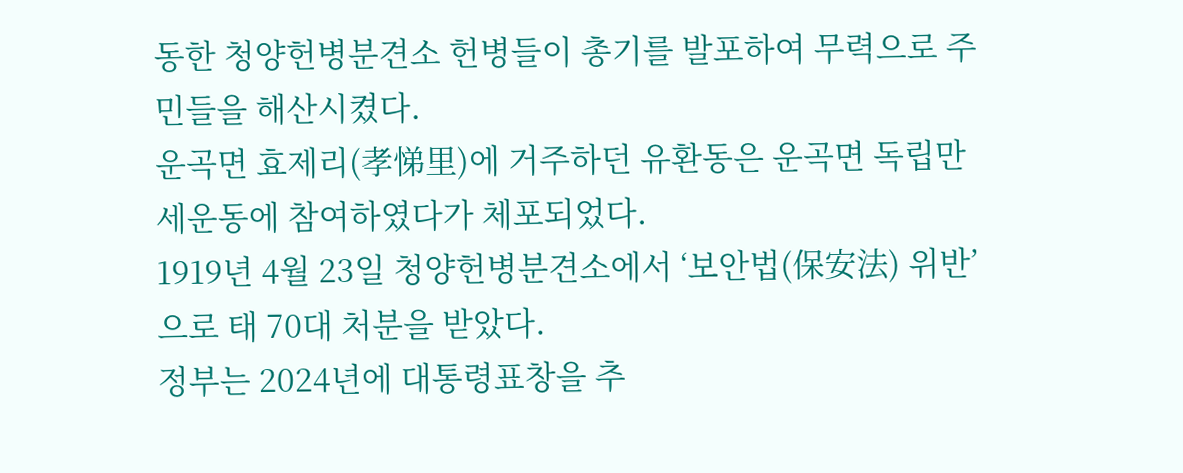동한 청양헌병분견소 헌병들이 총기를 발포하여 무력으로 주민들을 해산시켰다.
운곡면 효제리(孝悌里)에 거주하던 유환동은 운곡면 독립만세운동에 참여하였다가 체포되었다.
1919년 4월 23일 청양헌병분견소에서 ‘보안법(保安法) 위반’으로 태 70대 처분을 받았다.
정부는 2024년에 대통령표창을 추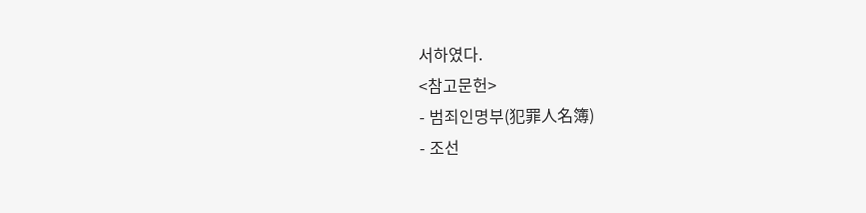서하였다.
<참고문헌>
- 범죄인명부(犯罪人名簿)
- 조선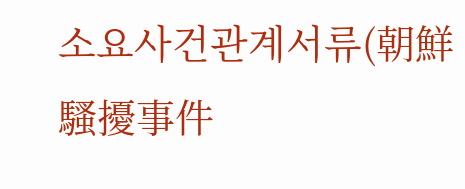소요사건관계서류(朝鮮騷擾事件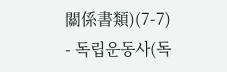關係書類)(7-7)
- 독립운동사(독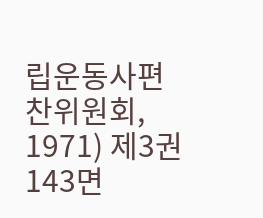립운동사편찬위원회, 1971) 제3권 143면